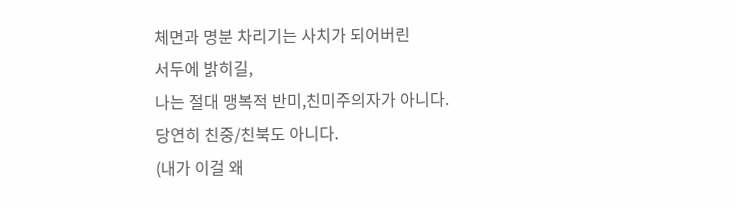체면과 명분 차리기는 사치가 되어버린
서두에 밝히길,
나는 절대 맹복적 반미,친미주의자가 아니다.
당연히 친중/친북도 아니다.
(내가 이걸 왜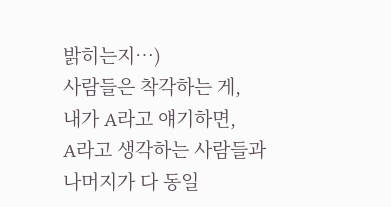밝히는지…)
사람들은 착각하는 게,
내가 A라고 얘기하면,
A라고 생각하는 사람들과
나머지가 다 동일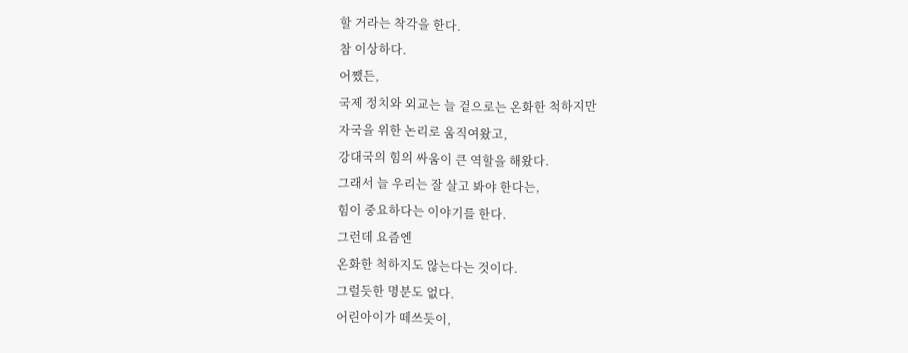할 거라는 착각을 한다.
참 이상하다.
어쨌든,
국제 정치와 외교는 늘 겉으로는 온화한 척하지만
자국을 위한 논리로 움직여왔고,
강대국의 힘의 싸움이 큰 역할을 해왔다.
그래서 늘 우리는 잘 살고 봐야 한다는,
힘이 중요하다는 이야기를 한다.
그런데 요즘엔
온화한 척하지도 않는다는 것이다.
그럴듯한 명분도 없다.
어린아이가 떼쓰듯이,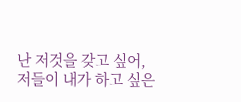난 저것을 갖고 싶어,
저들이 내가 하고 싶은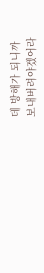데 방해가 되니까
보내버려야겠어라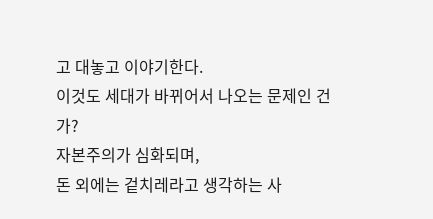고 대놓고 이야기한다.
이것도 세대가 바뀌어서 나오는 문제인 건가?
자본주의가 심화되며,
돈 외에는 겉치레라고 생각하는 사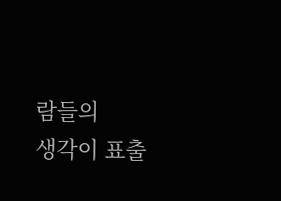람들의
생각이 표출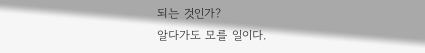되는 것인가?
알다가도 모를 일이다.